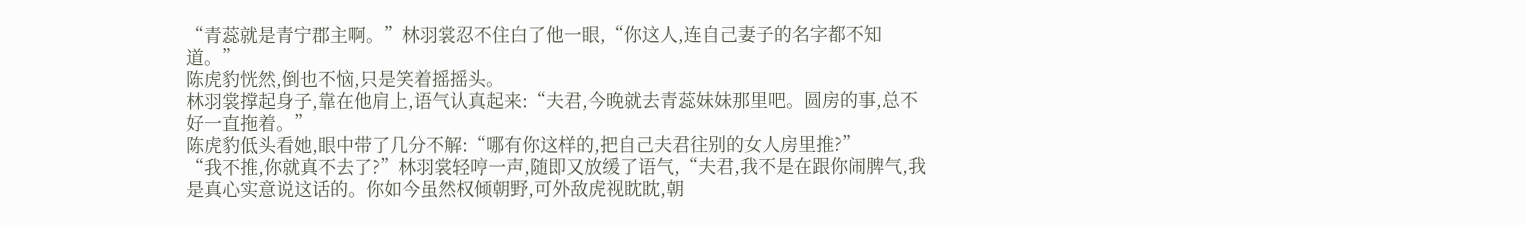“青蕊就是青宁郡主啊。”林羽裳忍不住白了他一眼,“你这人,连自己妻子的名字都不知道。”
陈虎豹恍然,倒也不恼,只是笑着摇摇头。
林羽裳撑起身子,靠在他肩上,语气认真起来:“夫君,今晚就去青蕊妹妹那里吧。圆房的事,总不好一直拖着。”
陈虎豹低头看她,眼中带了几分不解:“哪有你这样的,把自己夫君往别的女人房里推?”
“我不推,你就真不去了?”林羽裳轻哼一声,随即又放缓了语气,“夫君,我不是在跟你闹脾气,我是真心实意说这话的。你如今虽然权倾朝野,可外敌虎视眈眈,朝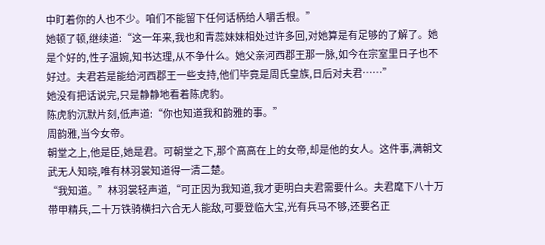中盯着你的人也不少。咱们不能留下任何话柄给人嚼舌根。”
她顿了顿,继续道:“这一年来,我也和青蕊妹妹相处过许多回,对她算是有足够的了解了。她是个好的,性子温婉,知书达理,从不争什么。她父亲河西郡王那一脉,如今在宗室里日子也不好过。夫君若是能给河西郡王一些支持,他们毕竟是周氏皇族,日后对夫君……”
她没有把话说完,只是静静地看着陈虎豹。
陈虎豹沉默片刻,低声道:“你也知道我和韵雅的事。”
周韵雅,当今女帝。
朝堂之上,他是臣,她是君。可朝堂之下,那个高高在上的女帝,却是他的女人。这件事,满朝文武无人知晓,唯有林羽裳知道得一清二楚。
“我知道。”林羽裳轻声道,“可正因为我知道,我才更明白夫君需要什么。夫君麾下八十万带甲精兵,二十万铁骑横扫六合无人能敌,可要登临大宝,光有兵马不够,还要名正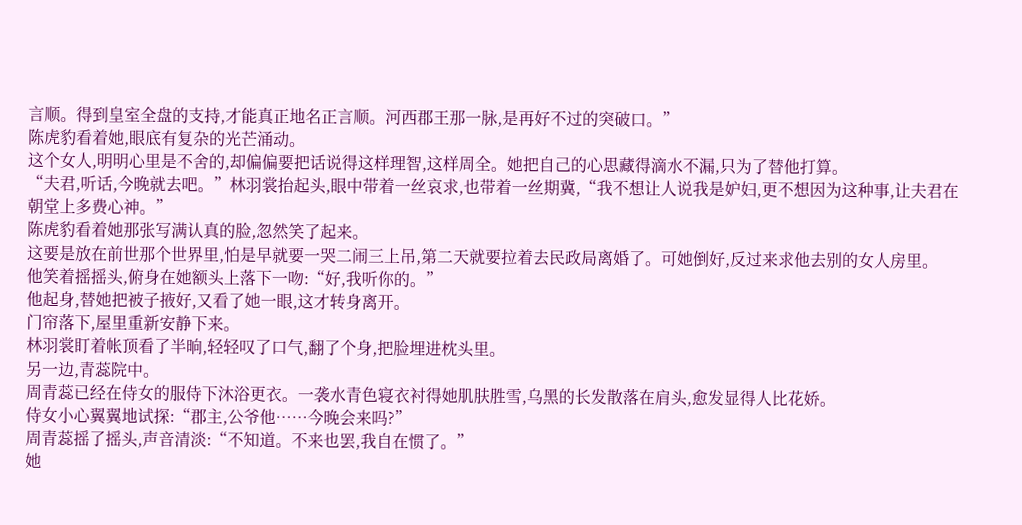言顺。得到皇室全盘的支持,才能真正地名正言顺。河西郡王那一脉,是再好不过的突破口。”
陈虎豹看着她,眼底有复杂的光芒涌动。
这个女人,明明心里是不舍的,却偏偏要把话说得这样理智,这样周全。她把自己的心思藏得滴水不漏,只为了替他打算。
“夫君,听话,今晚就去吧。”林羽裳抬起头,眼中带着一丝哀求,也带着一丝期冀,“我不想让人说我是妒妇,更不想因为这种事,让夫君在朝堂上多费心神。”
陈虎豹看着她那张写满认真的脸,忽然笑了起来。
这要是放在前世那个世界里,怕是早就要一哭二闹三上吊,第二天就要拉着去民政局离婚了。可她倒好,反过来求他去别的女人房里。
他笑着摇摇头,俯身在她额头上落下一吻:“好,我听你的。”
他起身,替她把被子掖好,又看了她一眼,这才转身离开。
门帘落下,屋里重新安静下来。
林羽裳盯着帐顶看了半晌,轻轻叹了口气,翻了个身,把脸埋进枕头里。
另一边,青蕊院中。
周青蕊已经在侍女的服侍下沐浴更衣。一袭水青色寝衣衬得她肌肤胜雪,乌黑的长发散落在肩头,愈发显得人比花娇。
侍女小心翼翼地试探:“郡主,公爷他……今晚会来吗?”
周青蕊摇了摇头,声音清淡:“不知道。不来也罢,我自在惯了。”
她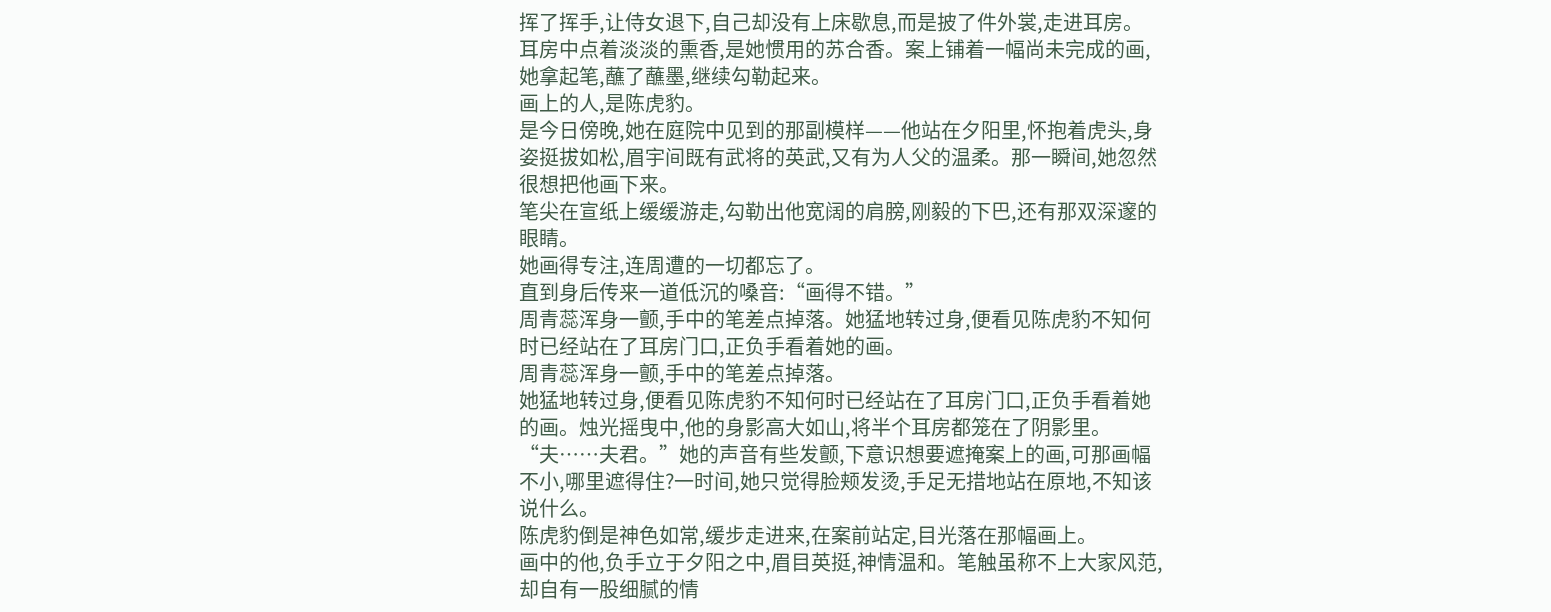挥了挥手,让侍女退下,自己却没有上床歇息,而是披了件外裳,走进耳房。
耳房中点着淡淡的熏香,是她惯用的苏合香。案上铺着一幅尚未完成的画,她拿起笔,蘸了蘸墨,继续勾勒起来。
画上的人,是陈虎豹。
是今日傍晚,她在庭院中见到的那副模样——他站在夕阳里,怀抱着虎头,身姿挺拔如松,眉宇间既有武将的英武,又有为人父的温柔。那一瞬间,她忽然很想把他画下来。
笔尖在宣纸上缓缓游走,勾勒出他宽阔的肩膀,刚毅的下巴,还有那双深邃的眼睛。
她画得专注,连周遭的一切都忘了。
直到身后传来一道低沉的嗓音:“画得不错。”
周青蕊浑身一颤,手中的笔差点掉落。她猛地转过身,便看见陈虎豹不知何时已经站在了耳房门口,正负手看着她的画。
周青蕊浑身一颤,手中的笔差点掉落。
她猛地转过身,便看见陈虎豹不知何时已经站在了耳房门口,正负手看着她的画。烛光摇曳中,他的身影高大如山,将半个耳房都笼在了阴影里。
“夫……夫君。”她的声音有些发颤,下意识想要遮掩案上的画,可那画幅不小,哪里遮得住?一时间,她只觉得脸颊发烫,手足无措地站在原地,不知该说什么。
陈虎豹倒是神色如常,缓步走进来,在案前站定,目光落在那幅画上。
画中的他,负手立于夕阳之中,眉目英挺,神情温和。笔触虽称不上大家风范,却自有一股细腻的情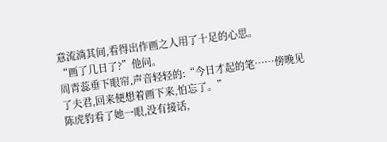意流淌其间,看得出作画之人用了十足的心思。
“画了几日了?”他问。
周青蕊垂下眼帘,声音轻轻的:“今日才起的笔……傍晚见了夫君,回来便想着画下来,怕忘了。”
陈虎豹看了她一眼,没有接话,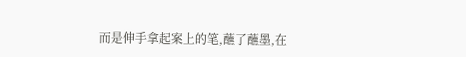而是伸手拿起案上的笔,蘸了蘸墨,在